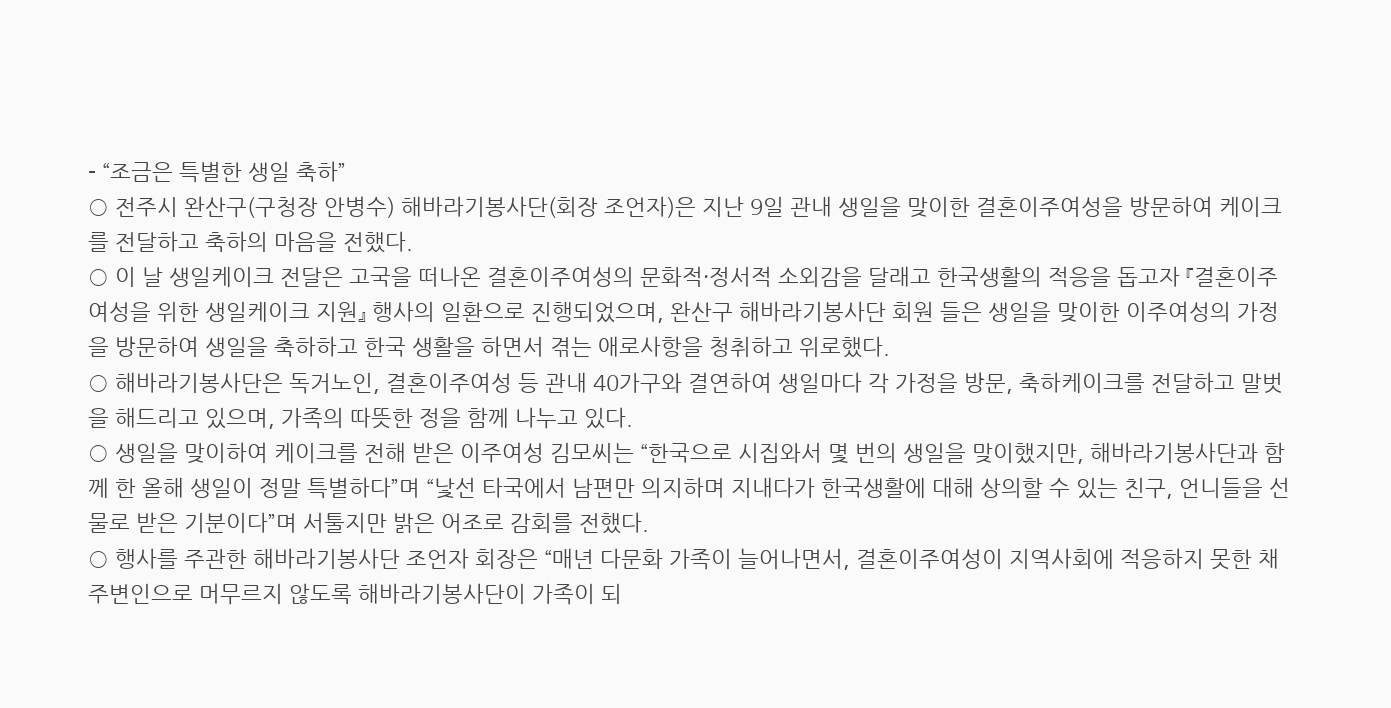- “조금은 특별한 생일 축하”
○ 전주시 완산구(구청장 안병수) 해바라기봉사단(회장 조언자)은 지난 9일 관내 생일을 맞이한 결혼이주여성을 방문하여 케이크를 전달하고 축하의 마음을 전했다.
○ 이 날 생일케이크 전달은 고국을 떠나온 결혼이주여성의 문화적·정서적 소외감을 달래고 한국생활의 적응을 돕고자 『결혼이주여성을 위한 생일케이크 지원』 행사의 일환으로 진행되었으며, 완산구 해바라기봉사단 회원 들은 생일을 맞이한 이주여성의 가정을 방문하여 생일을 축하하고 한국 생활을 하면서 겪는 애로사항을 청취하고 위로했다.
○ 해바라기봉사단은 독거노인, 결혼이주여성 등 관내 40가구와 결연하여 생일마다 각 가정을 방문, 축하케이크를 전달하고 말벗을 해드리고 있으며, 가족의 따뜻한 정을 함께 나누고 있다.
○ 생일을 맞이하여 케이크를 전해 받은 이주여성 김모씨는 “한국으로 시집와서 몇 번의 생일을 맞이했지만, 해바라기봉사단과 함께 한 올해 생일이 정말 특별하다”며 “낯선 타국에서 남편만 의지하며 지내다가 한국생활에 대해 상의할 수 있는 친구, 언니들을 선물로 받은 기분이다”며 서툴지만 밝은 어조로 감회를 전했다.
○ 행사를 주관한 해바라기봉사단 조언자 회장은 “매년 다문화 가족이 늘어나면서, 결혼이주여성이 지역사회에 적응하지 못한 채 주변인으로 머무르지 않도록 해바라기봉사단이 가족이 되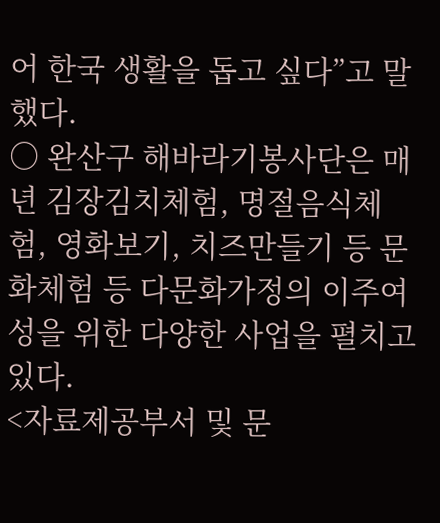어 한국 생활을 돕고 싶다”고 말했다.
○ 완산구 해바라기봉사단은 매년 김장김치체험, 명절음식체험, 영화보기, 치즈만들기 등 문화체험 등 다문화가정의 이주여성을 위한 다양한 사업을 펼치고 있다.
<자료제공부서 및 문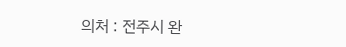의처 : 전주시 완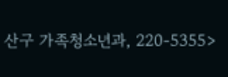산구 가족청소년과, 220-5355>